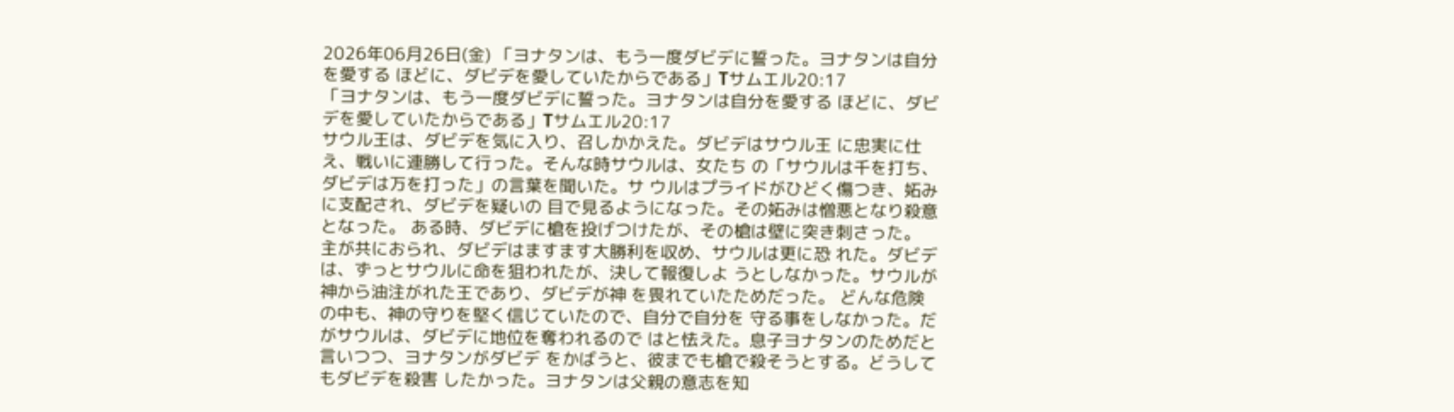2026年06月26日(金) 「ヨナタンは、もう一度ダビデに誓った。ヨナタンは自分を愛する ほどに、ダビデを愛していたからである」Tサムエル20:17
「ヨナタンは、もう一度ダビデに誓った。ヨナタンは自分を愛する ほどに、ダビデを愛していたからである」Tサムエル20:17
サウル王は、ダビデを気に入り、召しかかえた。ダビデはサウル王 に忠実に仕え、戦いに連勝して行った。そんな時サウルは、女たち の「サウルは千を打ち、ダビデは万を打った」の言葉を聞いた。サ ウルはプライドがひどく傷つき、妬みに支配され、ダビデを疑いの 目で見るようになった。その妬みは憎悪となり殺意となった。 ある時、ダビデに槍を投げつけたが、その槍は壁に突き刺さった。 主が共におられ、ダビデはますます大勝利を収め、サウルは更に恐 れた。ダビデは、ずっとサウルに命を狙われたが、決して報復しよ うとしなかった。サウルが神から油注がれた王であり、ダビデが神 を畏れていたためだった。 どんな危険の中も、神の守りを堅く信じていたので、自分で自分を 守る事をしなかった。だがサウルは、ダビデに地位を奪われるので はと怯えた。息子ヨナタンのためだと言いつつ、ヨナタンがダビデ をかばうと、彼までも槍で殺そうとする。どうしてもダビデを殺害 したかった。ヨナタンは父親の意志を知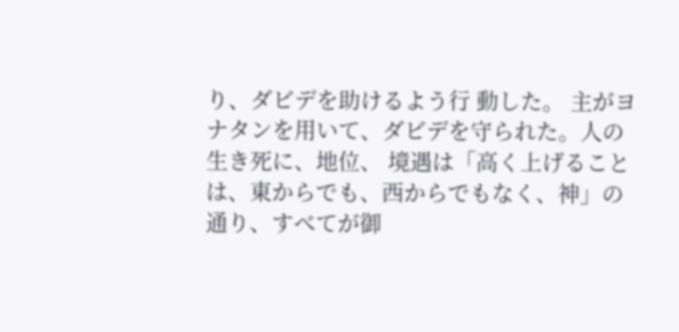り、ダビデを助けるよう行 動した。 主がヨナタンを用いて、ダビデを守られた。人の生き死に、地位、 境遇は「高く上げることは、東からでも、西からでもなく、神」の 通り、すべてが御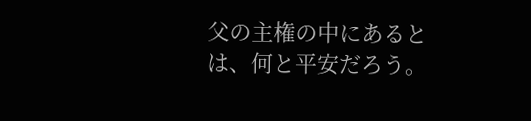父の主権の中にあるとは、何と平安だろう。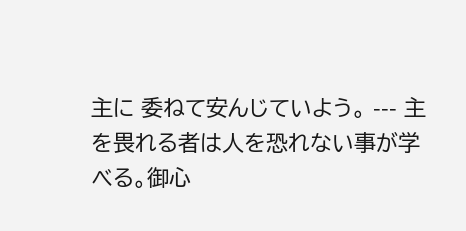主に 委ねて安んじていよう。 --- 主を畏れる者は人を恐れない事が学べる。御心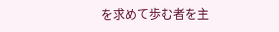を求めて歩む者を主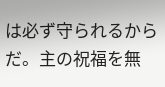は必ず守られるからだ。主の祝福を無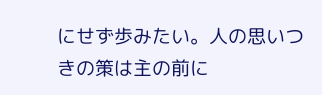にせず歩みたい。人の思いつ きの策は主の前に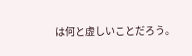は何と虚しいことだろう。